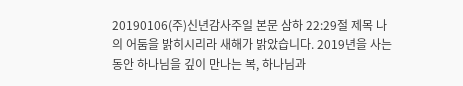20190106(주)신년감사주일 본문 삼하 22:29절 제목 나의 어둠을 밝히시리라 새해가 밝았습니다. 2019년을 사는 동안 하나님을 깊이 만나는 복, 하나님과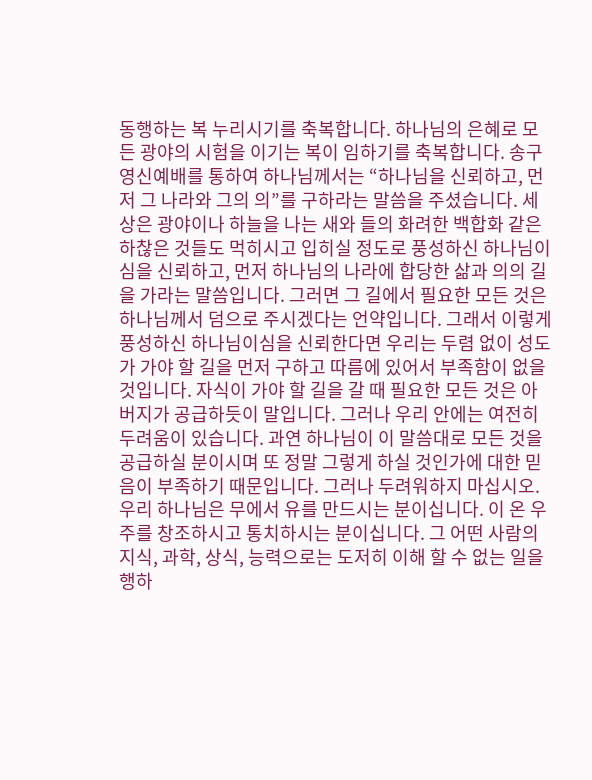동행하는 복 누리시기를 축복합니다. 하나님의 은혜로 모든 광야의 시험을 이기는 복이 임하기를 축복합니다. 송구영신예배를 통하여 하나님께서는 “하나님을 신뢰하고, 먼저 그 나라와 그의 의”를 구하라는 말씀을 주셨습니다. 세상은 광야이나 하늘을 나는 새와 들의 화려한 백합화 같은 하찮은 것들도 먹히시고 입히실 정도로 풍성하신 하나님이심을 신뢰하고, 먼저 하나님의 나라에 합당한 삶과 의의 길을 가라는 말씀입니다. 그러면 그 길에서 필요한 모든 것은 하나님께서 덤으로 주시겠다는 언약입니다. 그래서 이렇게 풍성하신 하나님이심을 신뢰한다면 우리는 두렴 없이 성도가 가야 할 길을 먼저 구하고 따름에 있어서 부족함이 없을 것입니다. 자식이 가야 할 길을 갈 때 필요한 모든 것은 아버지가 공급하듯이 말입니다. 그러나 우리 안에는 여전히 두려움이 있습니다. 과연 하나님이 이 말씀대로 모든 것을 공급하실 분이시며 또 정말 그렇게 하실 것인가에 대한 믿음이 부족하기 때문입니다. 그러나 두려워하지 마십시오. 우리 하나님은 무에서 유를 만드시는 분이십니다. 이 온 우주를 창조하시고 통치하시는 분이십니다. 그 어떤 사람의 지식, 과학, 상식, 능력으로는 도저히 이해 할 수 없는 일을 행하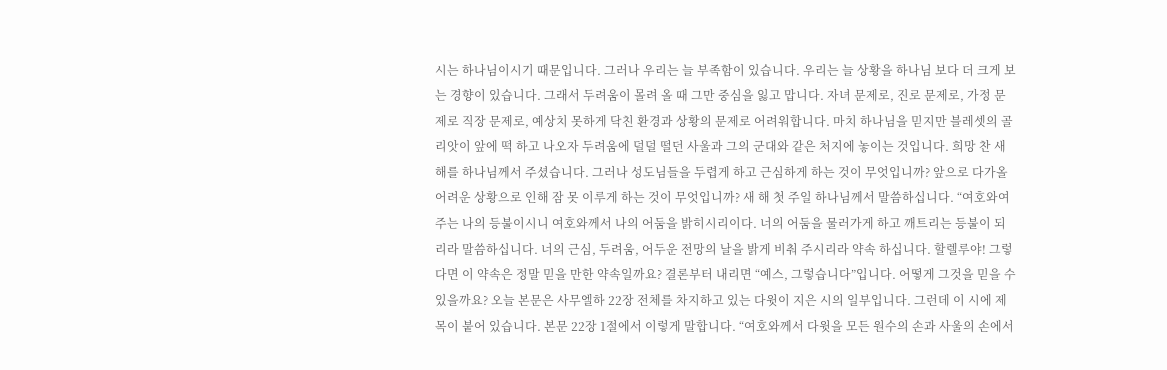시는 하나님이시기 때문입니다. 그러나 우리는 늘 부족함이 있습니다. 우리는 늘 상황을 하나님 보다 더 크게 보는 경향이 있습니다. 그래서 두려움이 몰려 올 때 그만 중심을 잃고 맙니다. 자녀 문제로, 진로 문제로, 가정 문제로 직장 문제로, 예상치 못하게 닥친 환경과 상황의 문제로 어려워합니다. 마치 하나님을 믿지만 블레셋의 골리앗이 앞에 떡 하고 나오자 두려움에 덜덜 떨던 사울과 그의 군대와 같은 처지에 놓이는 것입니다. 희망 찬 새해를 하나님께서 주셨습니다. 그러나 성도님들을 두렵게 하고 근심하게 하는 것이 무엇입니까? 앞으로 다가올 어려운 상황으로 인해 잠 못 이루게 하는 것이 무엇입니까? 새 해 첫 주일 하나님께서 말씀하십니다. “여호와여 주는 나의 등불이시니 여호와께서 나의 어둠을 밝히시리이다. 너의 어둠을 물러가게 하고 깨트리는 등불이 되리라 말씀하십니다. 너의 근심, 두려움, 어두운 전망의 날을 밝게 비춰 주시리라 약속 하십니다. 할렐루야! 그렇다면 이 약속은 정말 믿을 만한 약속일까요? 결론부터 내리면 “예스, 그렇습니다”입니다. 어떻게 그것을 믿을 수 있을까요? 오늘 본문은 사무엘하 22장 전체를 차지하고 있는 다윗이 지은 시의 일부입니다. 그런데 이 시에 제목이 붙어 있습니다. 본문 22장 1절에서 이렇게 말합니다. “여호와께서 다윗을 모든 원수의 손과 사울의 손에서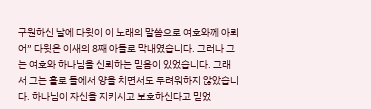구원하신 날에 다윗이 이 노래의 말씀으로 여호와께 아뢰어” 다윗은 이새의 8째 아들로 막내였습니다. 그러나 그는 여호와 하나님을 신뢰하는 믿음이 있었습니다. 그래서 그는 홀로 들에서 양을 치면서도 두려워하지 않았습니다. 하나님이 자신을 지키시고 보호하신다고 믿었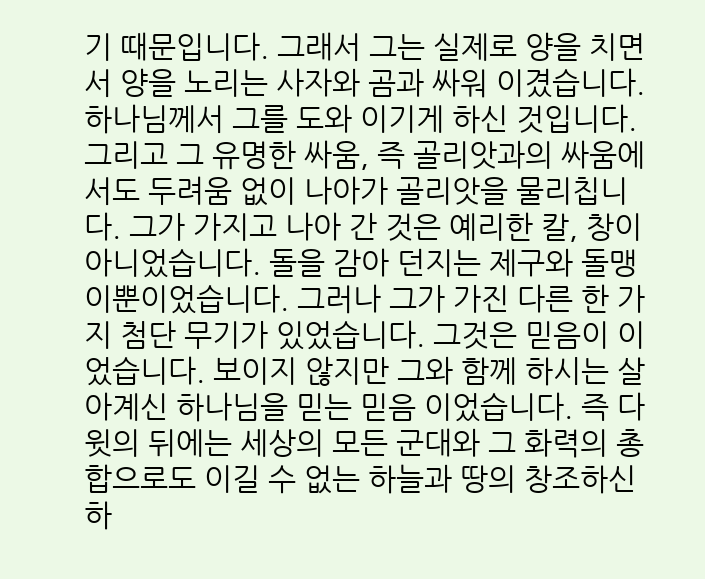기 때문입니다. 그래서 그는 실제로 양을 치면서 양을 노리는 사자와 곰과 싸워 이겼습니다. 하나님께서 그를 도와 이기게 하신 것입니다. 그리고 그 유명한 싸움, 즉 골리앗과의 싸움에서도 두려움 없이 나아가 골리앗을 물리칩니다. 그가 가지고 나아 간 것은 예리한 칼, 창이 아니었습니다. 돌을 감아 던지는 제구와 돌맹이뿐이었습니다. 그러나 그가 가진 다른 한 가지 첨단 무기가 있었습니다. 그것은 믿음이 이었습니다. 보이지 않지만 그와 함께 하시는 살아계신 하나님을 믿는 믿음 이었습니다. 즉 다윗의 뒤에는 세상의 모든 군대와 그 화력의 총합으로도 이길 수 없는 하늘과 땅의 창조하신 하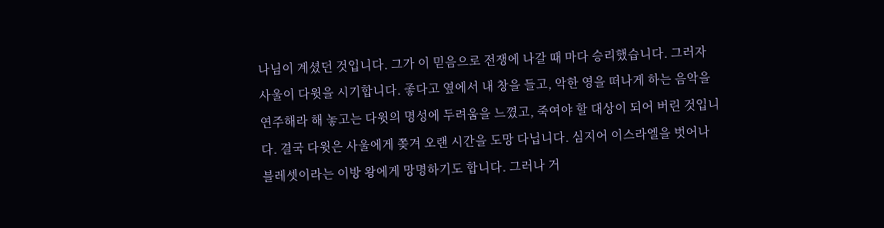나님이 계셨던 것입니다. 그가 이 믿음으로 전쟁에 나갈 때 마다 승리했습니다. 그러자 사울이 다윗을 시기합니다. 좋다고 옆에서 내 창을 들고, 악한 영을 떠나게 하는 음악을 연주해라 해 놓고는 다윗의 명성에 두려움을 느꼈고, 죽여야 할 대상이 되어 버린 것입니다. 결국 다윗은 사울에게 쫒겨 오랜 시간을 도망 다닙니다. 심지어 이스라엘을 벗어나 블레셋이라는 이방 왕에게 망명하기도 합니다. 그러나 거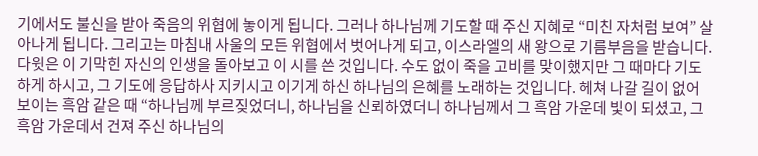기에서도 불신을 받아 죽음의 위협에 놓이게 됩니다. 그러나 하나님께 기도할 때 주신 지혜로 “미친 자처럼 보여” 살아나게 됩니다. 그리고는 마침내 사울의 모든 위협에서 벗어나게 되고, 이스라엘의 새 왕으로 기름부음을 받습니다. 다윗은 이 기막힌 자신의 인생을 돌아보고 이 시를 쓴 것입니다. 수도 없이 죽을 고비를 맞이했지만 그 때마다 기도하게 하시고, 그 기도에 응답하사 지키시고 이기게 하신 하나님의 은혜를 노래하는 것입니다. 헤쳐 나갈 길이 없어 보이는 흑암 같은 때 “하나님께 부르짖었더니, 하나님을 신뢰하였더니 하나님께서 그 흑암 가운데 빛이 되셨고, 그 흑암 가운데서 건져 주신 하나님의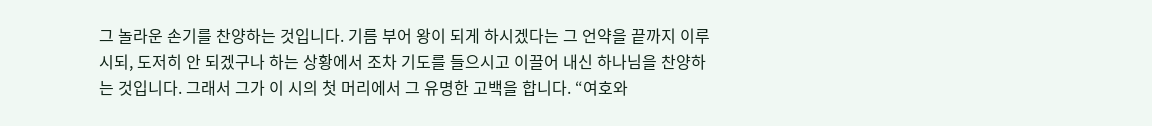그 놀라운 손기를 찬양하는 것입니다. 기름 부어 왕이 되게 하시겠다는 그 언약을 끝까지 이루시되, 도저히 안 되겠구나 하는 상황에서 조차 기도를 들으시고 이끌어 내신 하나님을 찬양하는 것입니다. 그래서 그가 이 시의 첫 머리에서 그 유명한 고백을 합니다. “여호와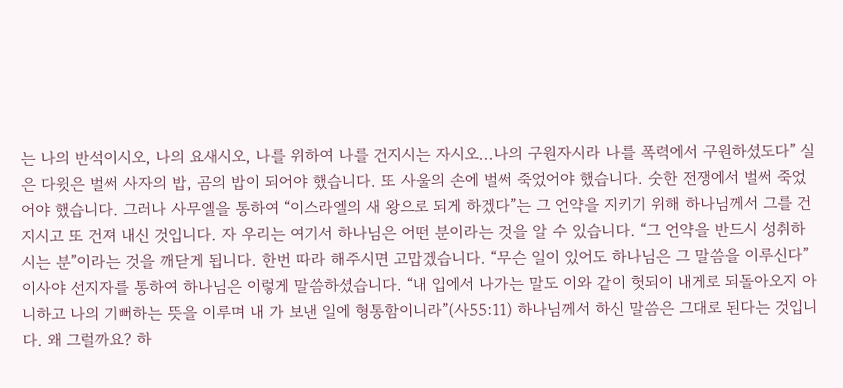는 나의 반석이시오, 나의 요새시오, 나를 위하여 나를 건지시는 자시오...나의 구원자시라 나를 폭력에서 구원하셨도다” 실은 다윗은 벌써 사자의 밥, 곰의 밥이 되어야 했습니다. 또 사울의 손에 벌써 죽었어야 했습니다. 숫한 전쟁에서 벌써 죽었어야 했습니다. 그러나 사무엘을 통하여 “이스라엘의 새 왕으로 되게 하겠다”는 그 언약을 지키기 위해 하나님께서 그를 건지시고 또 건져 내신 것입니다. 자 우리는 여기서 하나님은 어떤 분이라는 것을 알 수 있습니다. “그 언약을 반드시 성취하시는 분”이라는 것을 깨닫게 됩니다. 한번 따라 해주시면 고맙겠습니다. “무슨 일이 있어도 하나님은 그 말씀을 이루신다” 이사야 선지자를 통하여 하나님은 이렇게 말씀하셨습니다. “내 입에서 나가는 말도 이와 같이 헛되이 내게로 되돌아오지 아니하고 나의 기뻐하는 뜻을 이루며 내 가 보낸 일에 형통함이니라”(사55:11) 하나님께서 하신 말씀은 그대로 된다는 것입니다. 왜 그럴까요? 하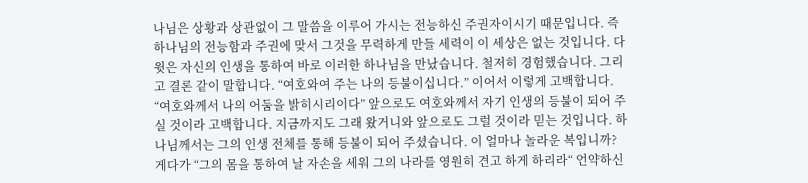나님은 상황과 상관없이 그 말씀을 이루어 가시는 전능하신 주권자이시기 때문입니다. 즉 하나님의 전능함과 주권에 맞서 그것을 무력하게 만들 세력이 이 세상은 없는 것입니다. 다윗은 자신의 인생을 통하여 바로 이러한 하나님을 만났습니다. 철저히 경험했습니다. 그리고 결론 같이 말합니다. “여호와여 주는 나의 등불이십니다.” 이어서 이렇게 고백합니다. “여호와께서 나의 어둠을 밝히시리이다” 앞으로도 여호와께서 자기 인생의 등불이 되어 주실 것이라 고백합니다. 지금까지도 그래 왔거니와 앞으로도 그럴 것이라 믿는 것입니다. 하나님께서는 그의 인생 전체를 통해 등불이 되어 주셨습니다. 이 얼마나 놀라운 복입니까? 게다가 “그의 몸을 통하여 날 자손을 세워 그의 나라를 영원히 견고 하게 하리라“ 언약하신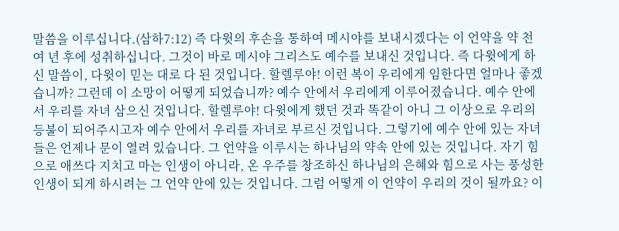말씀을 이루십니다.(삼하7:12) 즉 다윗의 후손을 통하여 메시야를 보내시겠다는 이 언약을 약 천여 년 후에 성취하십니다. 그것이 바로 메시야 그리스도 예수를 보내신 것입니다. 즉 다윗에게 하신 말씀이, 다윗이 믿는 대로 다 된 것입니다. 할렐루야! 이런 복이 우리에게 임한다면 얼마나 좋겠습니까? 그런데 이 소망이 어떻게 되었습니까? 예수 안에서 우리에게 이루어졌습니다. 예수 안에서 우리를 자녀 삼으신 것입니다. 할렐루야! 다윗에게 했던 것과 똑같이 아니 그 이상으로 우리의 등불이 되어주시고자 예수 안에서 우리를 자녀로 부르신 것입니다. 그렇기에 예수 안에 있는 자녀들은 언제나 문이 열려 있습니다. 그 언약을 이루시는 하나님의 약속 안에 있는 것입니다. 자기 힘으로 애쓰다 지치고 마는 인생이 아니라, 온 우주를 창조하신 하나님의 은혜와 힘으로 사는 풍성한 인생이 되게 하시려는 그 언약 안에 있는 것입니다. 그럼 어떻게 이 언약이 우리의 것이 될까요? 이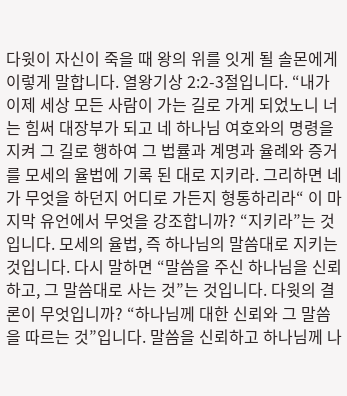다윗이 자신이 죽을 때 왕의 위를 잇게 될 솔몬에게 이렇게 말합니다. 열왕기상 2:2-3절입니다. “내가 이제 세상 모든 사람이 가는 길로 가게 되었노니 너는 힘써 대장부가 되고 네 하나님 여호와의 명령을 지켜 그 길로 행하여 그 법률과 계명과 율례와 증거를 모세의 율법에 기록 된 대로 지키라. 그리하면 네가 무엇을 하던지 어디로 가든지 형통하리라“ 이 마지막 유언에서 무엇을 강조합니까? “지키라”는 것입니다. 모세의 율법, 즉 하나님의 말씀대로 지키는 것입니다. 다시 말하면 “말씀을 주신 하나님을 신뢰하고, 그 말씀대로 사는 것”는 것입니다. 다윗의 결론이 무엇입니까? “하나님께 대한 신뢰와 그 말씀을 따르는 것”입니다. 말씀을 신뢰하고 하나님께 나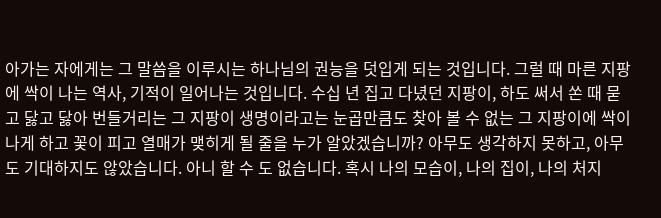아가는 자에게는 그 말씀을 이루시는 하나님의 권능을 덧입게 되는 것입니다. 그럴 때 마른 지팡에 싹이 나는 역사, 기적이 일어나는 것입니다. 수십 년 집고 다녔던 지팡이, 하도 써서 쏜 때 묻고 닳고 닳아 번들거리는 그 지팡이 생명이라고는 눈곱만큼도 찾아 볼 수 없는 그 지팡이에 싹이 나게 하고 꽃이 피고 열매가 맺히게 될 줄을 누가 알았겠습니까? 아무도 생각하지 못하고, 아무도 기대하지도 않았습니다. 아니 할 수 도 없습니다. 혹시 나의 모습이, 나의 집이, 나의 처지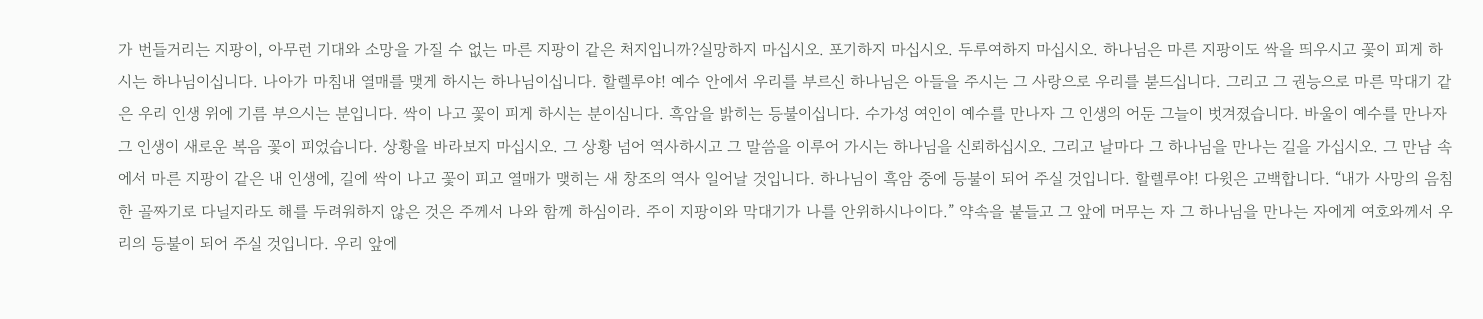가 번들거리는 지팡이, 아무런 기대와 소망을 가질 수 없는 마른 지팡이 같은 처지입니까?실망하지 마십시오. 포기하지 마십시오. 두루여하지 마십시오. 하나님은 마른 지팡이도 싹을 띄우시고 꽃이 피게 하시는 하나님이십니다. 나아가 마침내 열매를 맺게 하시는 하나님이십니다. 할렐루야! 예수 안에서 우리를 부르신 하나님은 아들을 주시는 그 사랑으로 우리를 붇드십니다. 그리고 그 권능으로 마른 막대기 같은 우리 인생 위에 기름 부으시는 분입니다. 싹이 나고 꽃이 피게 하시는 분이심니다. 흑암을 밝히는 등불이십니다. 수가성 여인이 예수를 만나자 그 인생의 어둔 그늘이 벗겨졌습니다. 바울이 예수를 만나자 그 인생이 새로운 복음 꽃이 피었습니다. 상황을 바라보지 마십시오. 그 상황 넘어 역사하시고 그 말씀을 이루어 가시는 하나님을 신뢰하십시오. 그리고 날마다 그 하나님을 만나는 길을 가십시오. 그 만남 속에서 마른 지팡이 같은 내 인생에, 길에 싹이 나고 꽃이 피고 열매가 맺히는 새 창조의 역사 일어날 것입니다. 하나님이 흑암 중에 등불이 되어 주실 것입니다. 할렐루야! 다윗은 고백합니다. “내가 사망의 음침한 골짜기로 다닐지라도 해를 두려워하지 않은 것은 주께서 나와 함께 하심이라. 주이 지팡이와 막대기가 나를 안위하시나이다.” 약속을 붙들고 그 앞에 머무는 자 그 하나님을 만나는 자에게 여호와께서 우리의 등불이 되어 주실 것입니다. 우리 앞에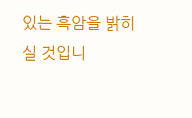있는 흑암을 밝히실 것입니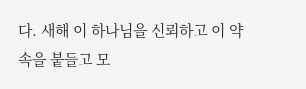다. 새해 이 하나님을 신뢰하고 이 약속을 붙들고 모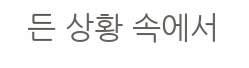든 상황 속에서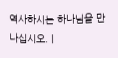역사하시는 하나님을 만나십시오. |